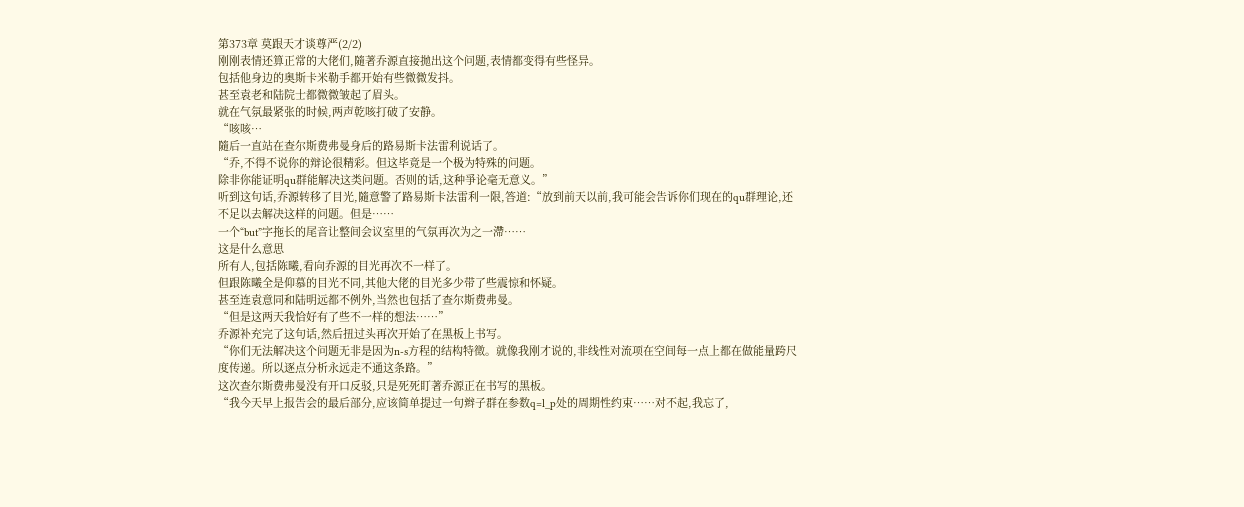第373章 莫跟天才谈尊严(2/2)
刚刚表情还算正常的大佬们,隨著乔源直接拋出这个问题,表情都变得有些怪异。
包括他身边的奥斯卡米勒手都开始有些微微发抖。
甚至袁老和陆院士都微微皱起了眉头。
就在气氛最紧张的时候,两声乾咳打破了安静。
“咳咳…
隨后一直站在查尔斯费弗曼身后的路易斯卡法雷利说话了。
“乔,不得不说你的辩论很精彩。但这毕竟是一个极为特殊的问题。
除非你能证明qu群能解决这类问题。否则的话,这种爭论毫无意义。”
听到这句话,乔源转移了目光,隨意警了路易斯卡法雷利一限,答道:“放到前天以前,我可能会告诉你们现在的qu群理论,还不足以去解决这样的问题。但是……
一个“but”字拖长的尾音让整间会议室里的气氛再次为之一滯……
这是什么意思
所有人,包括陈曦,看向乔源的目光再次不一样了。
但跟陈曦全是仰慕的目光不同,其他大佬的目光多少带了些震惊和怀疑。
甚至连袁意同和陆明远都不例外,当然也包括了查尔斯费弗曼。
“但是这两天我恰好有了些不一样的想法……”
乔源补充完了这句话,然后扭过头再次开始了在黑板上书写。
“你们无法解决这个问题无非是因为n-s方程的结构特徵。就像我刚才说的,非线性对流项在空间每一点上都在做能量跨尺度传递。所以逐点分析永远走不通这条路。”
这次查尔斯费弗曼没有开口反驳,只是死死盯著乔源正在书写的黑板。
“我今天早上报告会的最后部分,应该简单提过一句辫子群在参数q=l_p处的周期性约束……对不起,我忘了,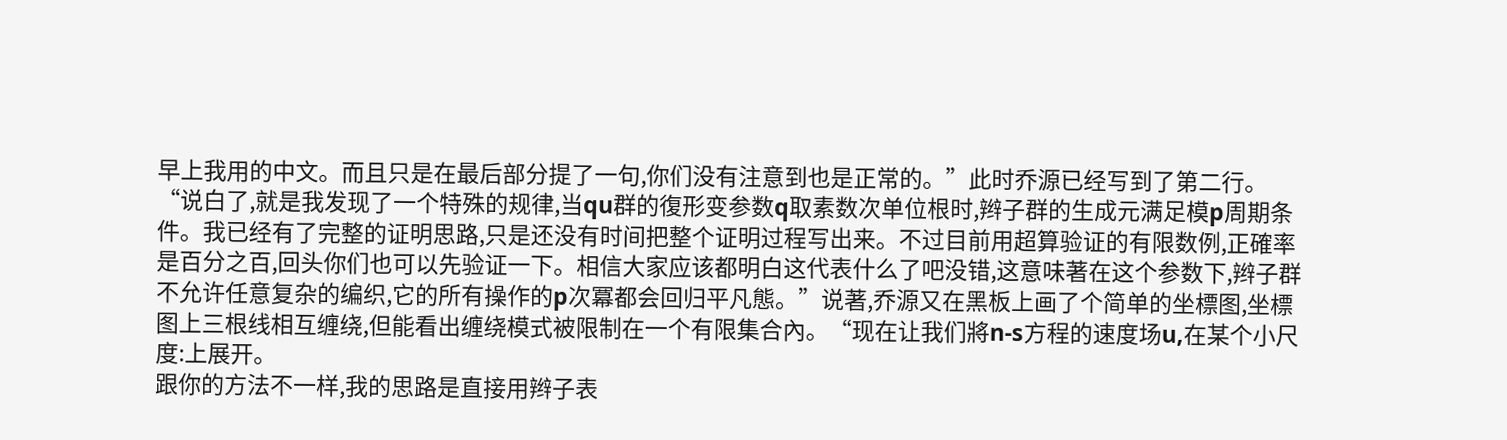早上我用的中文。而且只是在最后部分提了一句,你们没有注意到也是正常的。”此时乔源已经写到了第二行。
“说白了,就是我发现了一个特殊的规律,当qu群的復形变参数q取素数次单位根时,辫子群的生成元满足模p周期条件。我已经有了完整的证明思路,只是还没有时间把整个证明过程写出来。不过目前用超算验证的有限数例,正確率是百分之百,回头你们也可以先验证一下。相信大家应该都明白这代表什么了吧没错,这意味著在这个参数下,辫子群不允许任意复杂的编织,它的所有操作的p次冪都会回归平凡態。”说著,乔源又在黑板上画了个简单的坐標图,坐標图上三根线相互缠绕,但能看出缠绕模式被限制在一个有限集合內。“现在让我们將n-s方程的速度场u,在某个小尺度:上展开。
跟你的方法不一样,我的思路是直接用辫子表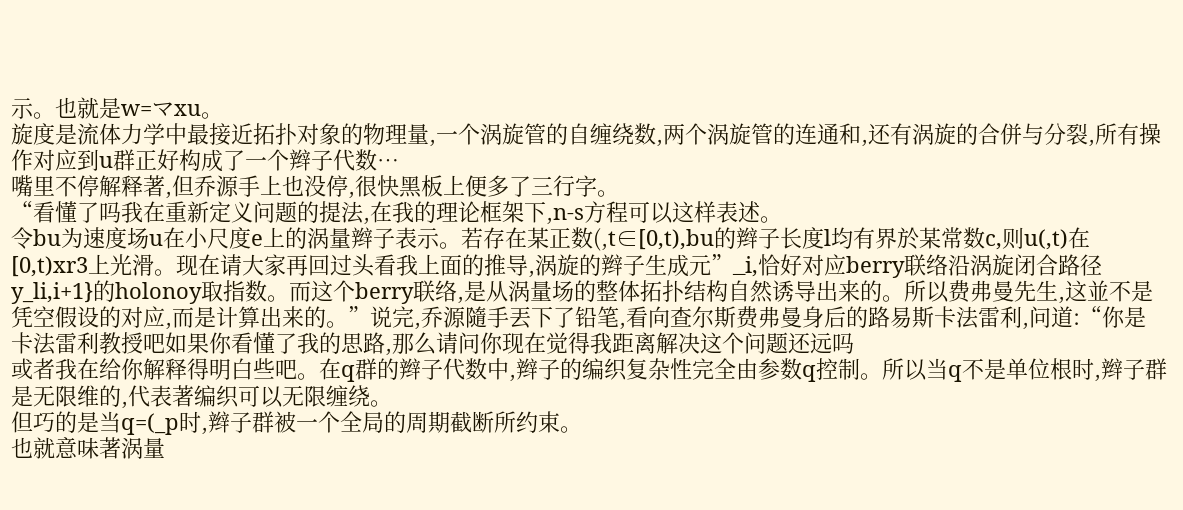示。也就是w=マxu。
旋度是流体力学中最接近拓扑对象的物理量,一个涡旋管的自缠绕数,两个涡旋管的连通和,还有涡旋的合併与分裂,所有操作对应到u群正好构成了一个辫子代数…
嘴里不停解释著,但乔源手上也没停,很快黑板上便多了三行字。
“看懂了吗我在重新定义问题的提法,在我的理论框架下,n-s方程可以这样表述。
令bu为速度场u在小尺度e上的涡量辫子表示。若存在某正数(,t∈[0,t),bu的辫子长度l均有界於某常数c,则u(,t)在[0,t)xr3上光滑。现在请大家再回过头看我上面的推导,涡旋的辫子生成元”_i,恰好对应berry联络沿涡旋闭合路径y_li,i+1}的holonoy取指数。而这个berry联络,是从涡量场的整体拓扑结构自然诱导出来的。所以费弗曼先生,这並不是凭空假设的对应,而是计算出来的。”说完,乔源隨手丟下了铅笔,看向查尔斯费弗曼身后的路易斯卡法雷利,问道:“你是卡法雷利教授吧如果你看懂了我的思路,那么请问你现在觉得我距离解决这个问题还远吗
或者我在给你解释得明白些吧。在q群的辫子代数中,辫子的编织复杂性完全由参数q控制。所以当q不是单位根时,辫子群是无限维的,代表著编织可以无限缠绕。
但巧的是当q=(_p时,辫子群被一个全局的周期截断所约束。
也就意味著涡量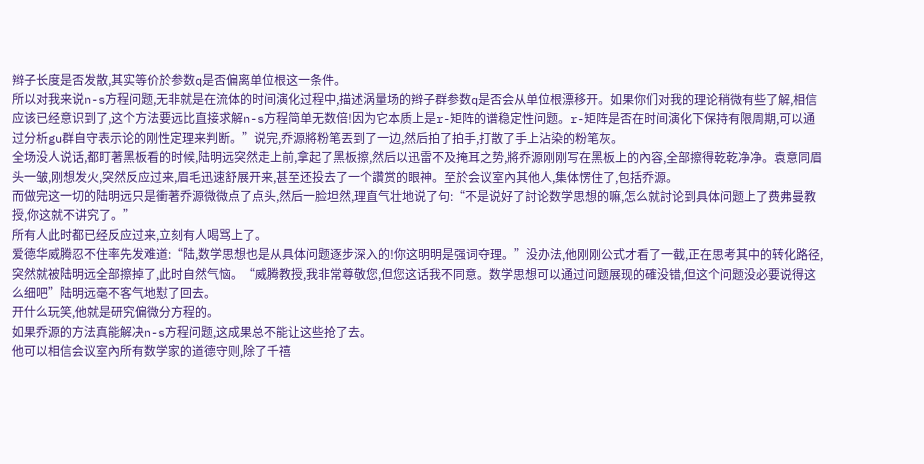辫子长度是否发散,其实等价於参数q是否偏离单位根这一条件。
所以对我来说n-s方程问题,无非就是在流体的时间演化过程中,描述涡量场的辫子群参数q是否会从单位根漂移开。如果你们对我的理论稍微有些了解,相信应该已经意识到了,这个方法要远比直接求解n-s方程简单无数倍!因为它本质上是r-矩阵的谱稳定性问题。r-矩阵是否在时间演化下保持有限周期,可以通过分析gu群自守表示论的刚性定理来判断。”说完,乔源將粉笔丟到了一边,然后拍了拍手,打散了手上沾染的粉笔灰。
全场没人说话,都盯著黑板看的时候,陆明远突然走上前,拿起了黑板擦,然后以迅雷不及掩耳之势,將乔源刚刚写在黑板上的內容,全部擦得乾乾净净。袁意同眉头一皱,刚想发火,突然反应过来,眉毛迅速舒展开来,甚至还投去了一个讚赏的眼神。至於会议室內其他人,集体愣住了,包括乔源。
而做完这一切的陆明远只是衝著乔源微微点了点头,然后一脸坦然,理直气壮地说了句:“不是说好了討论数学思想的嘛,怎么就討论到具体问题上了费弗曼教授,你这就不讲究了。”
所有人此时都已经反应过来,立刻有人喝骂上了。
爱德华威腾忍不住率先发难道:“陆,数学思想也是从具体问题逐步深入的!你这明明是强词夺理。”没办法,他刚刚公式才看了一截,正在思考其中的转化路径,突然就被陆明远全部擦掉了,此时自然气恼。“威腾教授,我非常尊敬您,但您这话我不同意。数学思想可以通过问题展现的確没错,但这个问题没必要说得这么细吧”陆明远毫不客气地懟了回去。
开什么玩笑,他就是研究偏微分方程的。
如果乔源的方法真能解决n-s方程问题,这成果总不能让这些抢了去。
他可以相信会议室內所有数学家的道德守则,除了千禧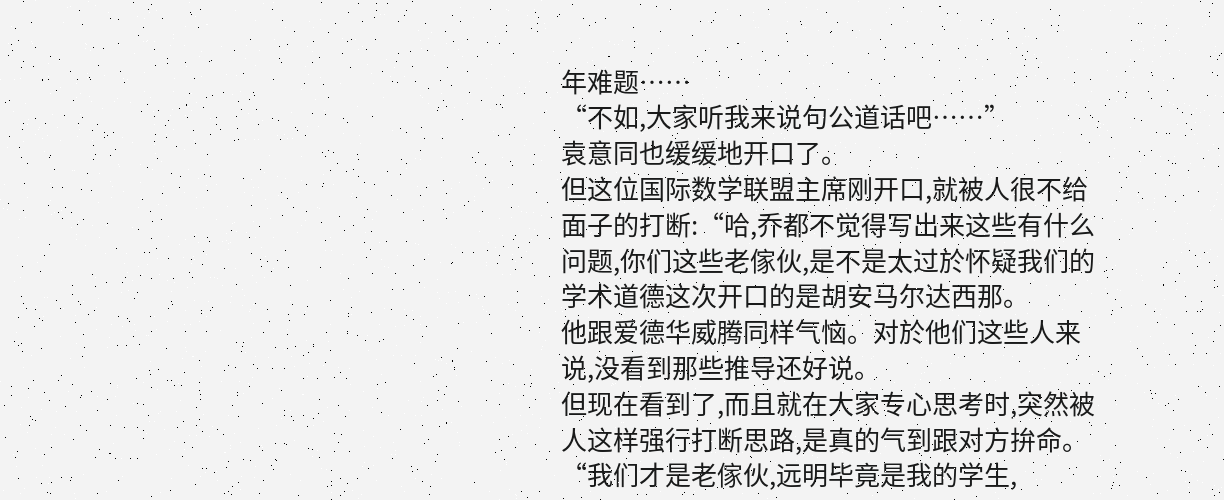年难题……
“不如,大家听我来说句公道话吧……”
袁意同也缓缓地开口了。
但这位国际数学联盟主席刚开口,就被人很不给面子的打断:“哈,乔都不觉得写出来这些有什么问题,你们这些老傢伙,是不是太过於怀疑我们的学术道德这次开口的是胡安马尔达西那。
他跟爱德华威腾同样气恼。对於他们这些人来说,没看到那些推导还好说。
但现在看到了,而且就在大家专心思考时,突然被人这样强行打断思路,是真的气到跟对方拚命。“我们才是老傢伙,远明毕竟是我的学生,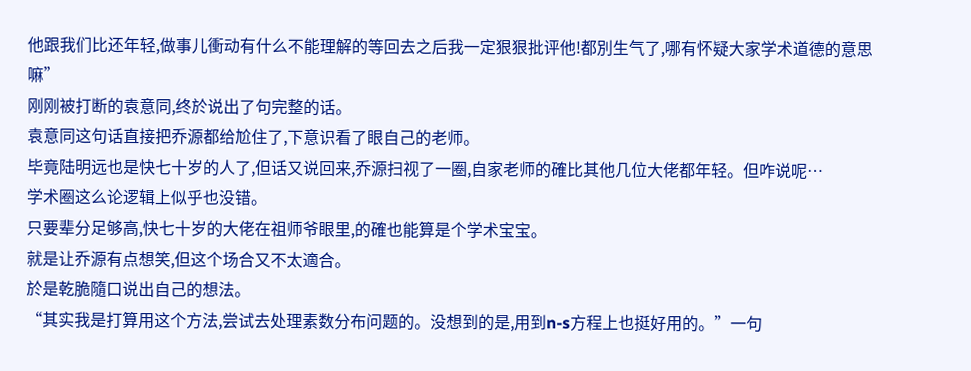他跟我们比还年轻,做事儿衝动有什么不能理解的等回去之后我一定狠狠批评他!都別生气了,哪有怀疑大家学术道德的意思嘛”
刚刚被打断的袁意同,终於说出了句完整的话。
袁意同这句话直接把乔源都给尬住了,下意识看了眼自己的老师。
毕竟陆明远也是快七十岁的人了,但话又说回来,乔源扫视了一圈,自家老师的確比其他几位大佬都年轻。但咋说呢…
学术圈这么论逻辑上似乎也没错。
只要辈分足够高,快七十岁的大佬在祖师爷眼里,的確也能算是个学术宝宝。
就是让乔源有点想笑,但这个场合又不太適合。
於是乾脆隨口说出自己的想法。
“其实我是打算用这个方法,尝试去处理素数分布问题的。没想到的是,用到n-s方程上也挺好用的。”一句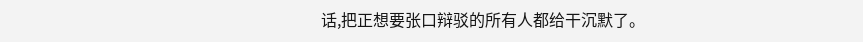话,把正想要张口辩驳的所有人都给干沉默了。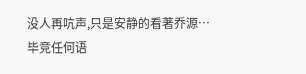没人再吭声,只是安静的看著乔源…
毕竞任何语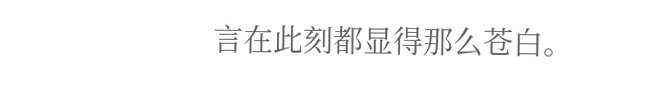言在此刻都显得那么苍白。